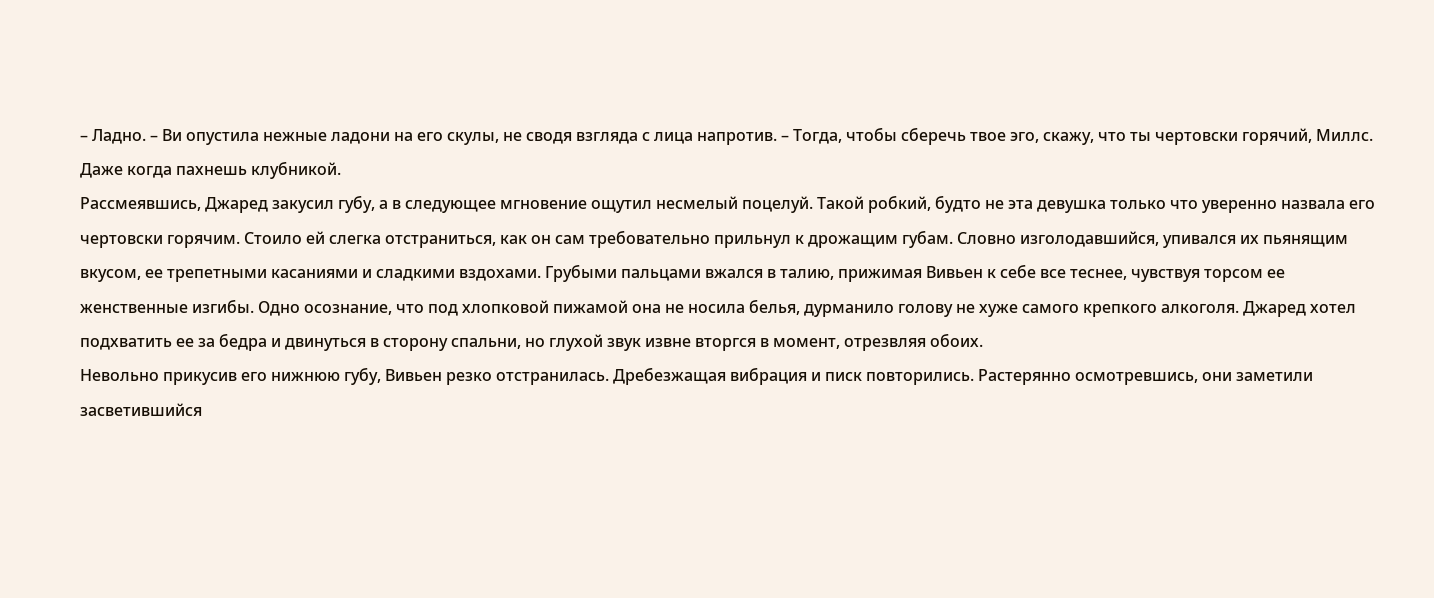– Ладно. – Ви опустила нежные ладони на его скулы, не сводя взгляда с лица напротив. – Тогда, чтобы сберечь твое эго, скажу, что ты чертовски горячий, Миллс. Даже когда пахнешь клубникой.
Рассмеявшись, Джаред закусил губу, а в следующее мгновение ощутил несмелый поцелуй. Такой робкий, будто не эта девушка только что уверенно назвала его чертовски горячим. Стоило ей слегка отстраниться, как он сам требовательно прильнул к дрожащим губам. Словно изголодавшийся, упивался их пьянящим вкусом, ее трепетными касаниями и сладкими вздохами. Грубыми пальцами вжался в талию, прижимая Вивьен к себе все теснее, чувствуя торсом ее женственные изгибы. Одно осознание, что под хлопковой пижамой она не носила белья, дурманило голову не хуже самого крепкого алкоголя. Джаред хотел подхватить ее за бедра и двинуться в сторону спальни, но глухой звук извне вторгся в момент, отрезвляя обоих.
Невольно прикусив его нижнюю губу, Вивьен резко отстранилась. Дребезжащая вибрация и писк повторились. Растерянно осмотревшись, они заметили засветившийся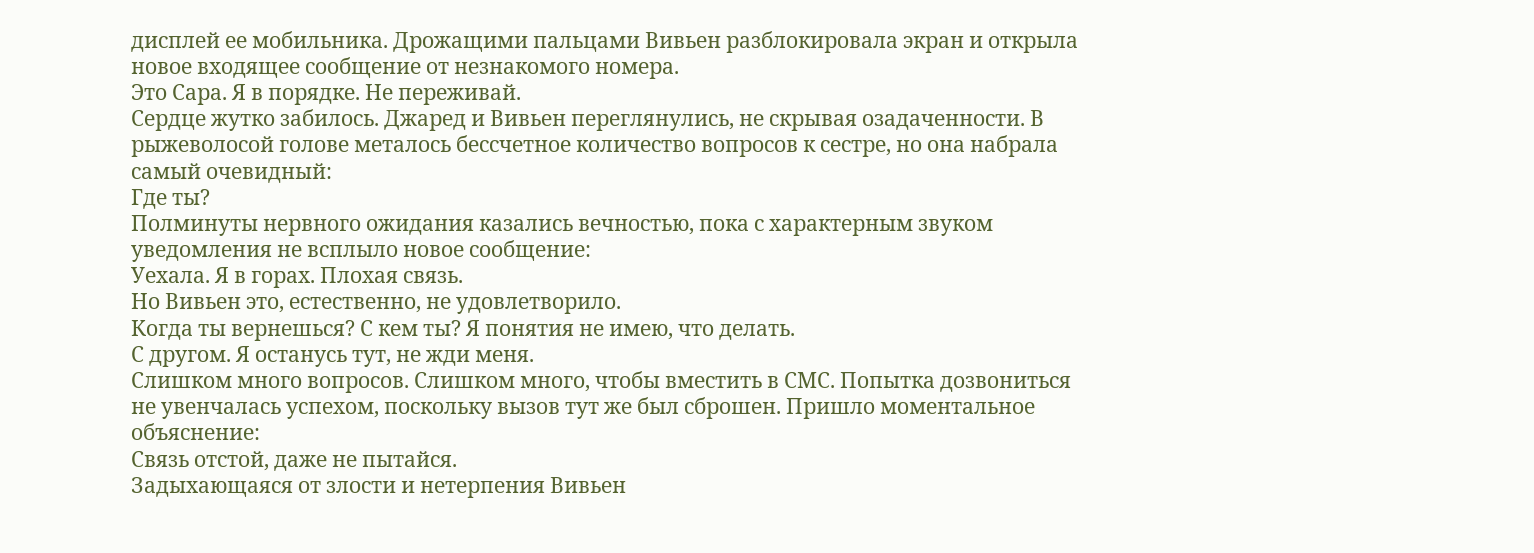дисплей ее мобильника. Дрожащими пальцами Вивьен разблокировала экран и открыла новое входящее сообщение от незнакомого номера.
Это Сара. Я в порядке. Не переживай.
Сердце жутко забилось. Джаред и Вивьен переглянулись, не скрывая озадаченности. В рыжеволосой голове металось бессчетное количество вопросов к сестре, но она набрала самый очевидный:
Где ты?
Полминуты нервного ожидания казались вечностью, пока с характерным звуком уведомления не всплыло новое сообщение:
Уехала. Я в горах. Плохая связь.
Но Вивьен это, естественно, не удовлетворило.
Когда ты вернешься? С кем ты? Я понятия не имею, что делать.
С другом. Я останусь тут, не жди меня.
Слишком много вопросов. Слишком много, чтобы вместить в СМС. Попытка дозвониться не увенчалась успехом, поскольку вызов тут же был сброшен. Пришло моментальное объяснение:
Связь отстой, даже не пытайся.
Задыхающаяся от злости и нетерпения Вивьен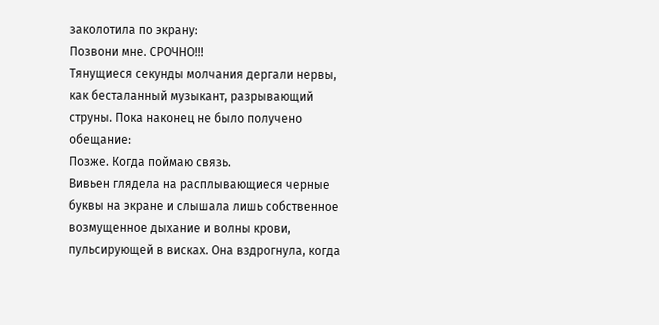заколотила по экрану:
Позвони мне. СРОЧНО!!!
Тянущиеся секунды молчания дергали нервы, как бесталанный музыкант, разрывающий струны. Пока наконец не было получено обещание:
Позже. Когда поймаю связь.
Вивьен глядела на расплывающиеся черные буквы на экране и слышала лишь собственное возмущенное дыхание и волны крови, пульсирующей в висках. Она вздрогнула, когда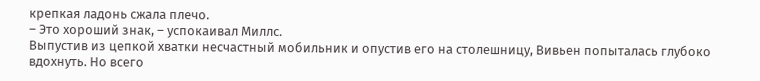крепкая ладонь сжала плечо.
– Это хороший знак, – успокаивал Миллс.
Выпустив из цепкой хватки несчастный мобильник и опустив его на столешницу, Вивьен попыталась глубоко вдохнуть. Но всего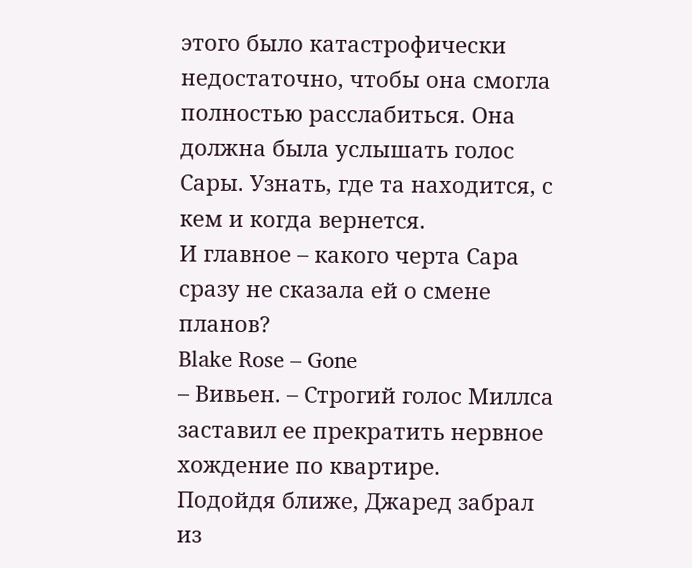этого было катастрофически недостаточно, чтобы она смогла полностью расслабиться. Она должна была услышать голос Сары. Узнать, где та находится, с кем и когда вернется.
И главное – какого черта Сара сразу не сказала ей о смене планов?
Blake Rose – Gone
– Вивьен. – Строгий голос Миллса заставил ее прекратить нервное хождение по квартире.
Подойдя ближе, Джаред забрал из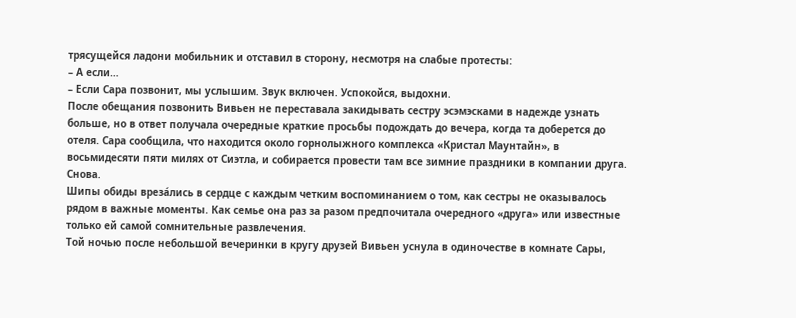трясущейся ладони мобильник и отставил в сторону, несмотря на слабые протесты:
– А если…
– Если Сара позвонит, мы услышим. Звук включен. Успокойся, выдохни.
После обещания позвонить Вивьен не переставала закидывать сестру эсэмэсками в надежде узнать больше, но в ответ получала очередные краткие просьбы подождать до вечера, когда та доберется до отеля. Сара сообщила, что находится около горнолыжного комплекса «Кристал Маунтайн», в восьмидесяти пяти милях от Сиэтла, и собирается провести там все зимние праздники в компании друга.
Снова.
Шипы обиды вреза́лись в сердце с каждым четким воспоминанием о том, как сестры не оказывалось рядом в важные моменты. Как семье она раз за разом предпочитала очередного «друга» или известные только ей самой сомнительные развлечения.
Той ночью после небольшой вечеринки в кругу друзей Вивьен уснула в одиночестве в комнате Сары,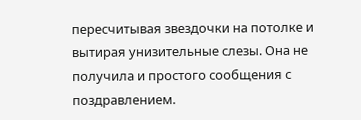пересчитывая звездочки на потолке и вытирая унизительные слезы. Она не получила и простого сообщения с поздравлением.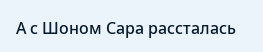А с Шоном Сара рассталась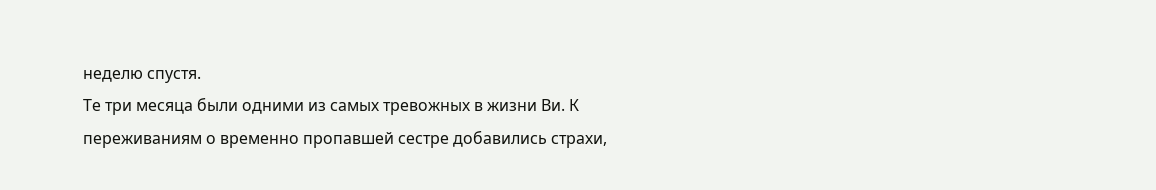неделю спустя.
Те три месяца были одними из самых тревожных в жизни Ви. К переживаниям о временно пропавшей сестре добавились страхи,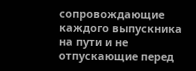сопровождающие каждого выпускника на пути и не отпускающие перед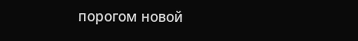порогом новой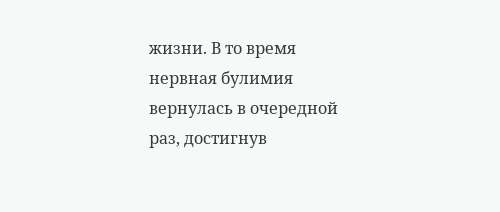жизни. В то время нервная булимия вернулась в очередной раз, достигнув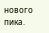нового пика.